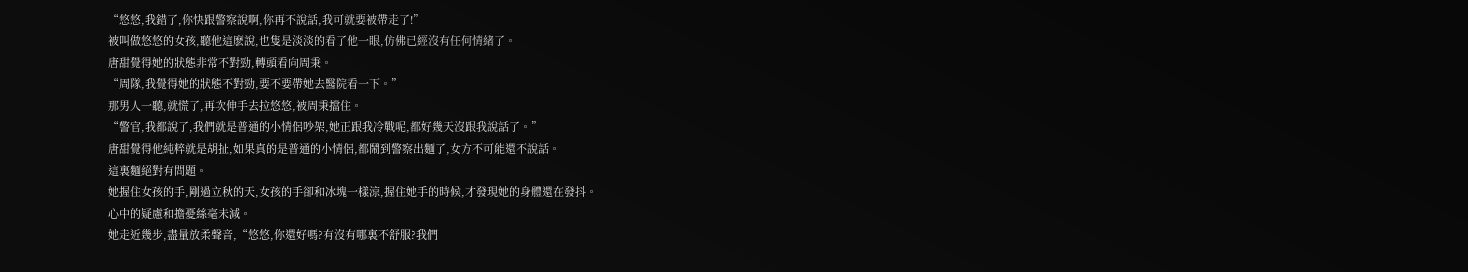“悠悠,我錯了,你快跟警察說啊,你再不說話,我可就要被帶走了!”
被叫做悠悠的女孩,聽他這麽說,也隻是淡淡的看了他一眼,仿佛已經沒有任何情緒了。
唐甜覺得她的狀態非常不對勁,轉頭看向周秉。
“周隊,我覺得她的狀態不對勁,要不要帶她去醫院看一下。”
那男人一聽,就慌了,再次伸手去拉悠悠,被周秉擋住。
“警官,我都說了,我們就是普通的小情侶吵架,她正跟我冷戰呢,都好幾天沒跟我說話了。”
唐甜覺得他純粹就是胡扯,如果真的是普通的小情侶,都鬧到警察出麵了,女方不可能還不說話。
這裏麵絕對有問題。
她握住女孩的手,剛過立秋的天,女孩的手卻和冰塊一樣涼,握住她手的時候,才發現她的身體還在發抖。
心中的疑慮和擔憂絲毫未減。
她走近幾步,盡量放柔聲音,“悠悠,你還好嗎?有沒有哪裏不舒服?我們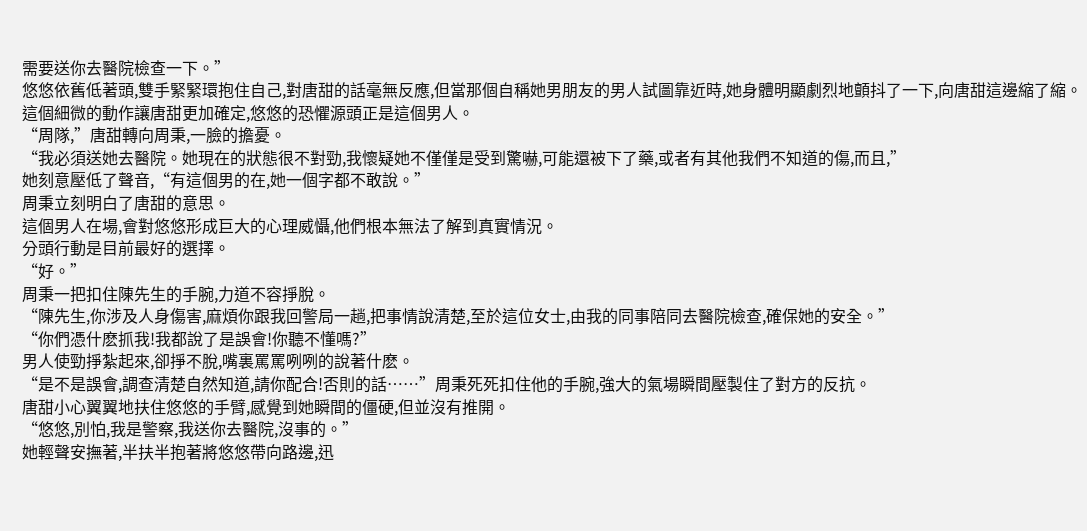需要送你去醫院檢查一下。”
悠悠依舊低著頭,雙手緊緊環抱住自己,對唐甜的話毫無反應,但當那個自稱她男朋友的男人試圖靠近時,她身體明顯劇烈地顫抖了一下,向唐甜這邊縮了縮。
這個細微的動作讓唐甜更加確定,悠悠的恐懼源頭正是這個男人。
“周隊,”唐甜轉向周秉,一臉的擔憂。
“我必須送她去醫院。她現在的狀態很不對勁,我懷疑她不僅僅是受到驚嚇,可能還被下了藥,或者有其他我們不知道的傷,而且,”
她刻意壓低了聲音,“有這個男的在,她一個字都不敢說。”
周秉立刻明白了唐甜的意思。
這個男人在場,會對悠悠形成巨大的心理威懾,他們根本無法了解到真實情況。
分頭行動是目前最好的選擇。
“好。”
周秉一把扣住陳先生的手腕,力道不容掙脫。
“陳先生,你涉及人身傷害,麻煩你跟我回警局一趟,把事情說清楚,至於這位女士,由我的同事陪同去醫院檢查,確保她的安全。”
“你們憑什麽抓我!我都說了是誤會!你聽不懂嗎?”
男人使勁掙紮起來,卻掙不脫,嘴裏罵罵咧咧的說著什麽。
“是不是誤會,調查清楚自然知道,請你配合!否則的話……”周秉死死扣住他的手腕,強大的氣場瞬間壓製住了對方的反抗。
唐甜小心翼翼地扶住悠悠的手臂,感覺到她瞬間的僵硬,但並沒有推開。
“悠悠,別怕,我是警察,我送你去醫院,沒事的。”
她輕聲安撫著,半扶半抱著將悠悠帶向路邊,迅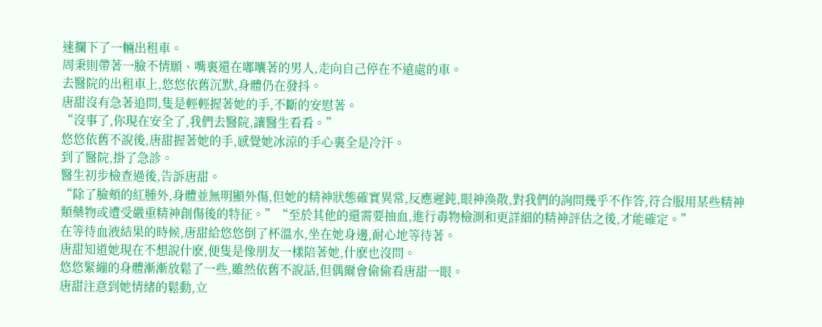速攔下了一輛出租車。
周秉則帶著一臉不情願、嘴裏還在嘟囔著的男人,走向自己停在不遠處的車。
去醫院的出租車上,悠悠依舊沉默,身體仍在發抖。
唐甜沒有急著追問,隻是輕輕握著她的手,不斷的安慰著。
“沒事了,你現在安全了,我們去醫院,讓醫生看看。”
悠悠依舊不說後,唐甜握著她的手,感覺她冰涼的手心裏全是冷汗。
到了醫院,掛了急診。
醫生初步檢查過後,告訴唐甜。
“除了臉頰的紅腫外,身體並無明顯外傷,但她的精神狀態確實異常,反應遲鈍,眼神渙散,對我們的詢問幾乎不作答,符合服用某些精神類藥物或遭受嚴重精神創傷後的特征。”“至於其他的還需要抽血,進行毒物檢測和更詳細的精神評估之後,才能確定。”
在等待血液結果的時候,唐甜給悠悠倒了杯溫水,坐在她身邊,耐心地等待著。
唐甜知道她現在不想說什麽,便隻是像朋友一樣陪著她,什麽也沒問。
悠悠緊繃的身體漸漸放鬆了一些,雖然依舊不說話,但偶爾會偷偷看唐甜一眼。
唐甜注意到她情緒的鬆動,立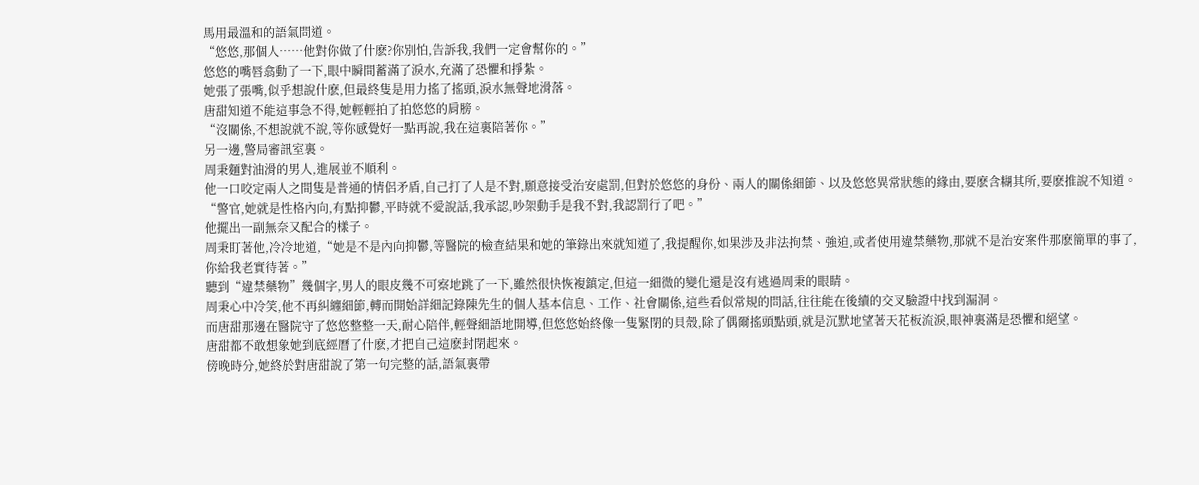馬用最溫和的語氣問道。
“悠悠,那個人……他對你做了什麽?你別怕,告訴我,我們一定會幫你的。”
悠悠的嘴唇翕動了一下,眼中瞬間蓄滿了淚水,充滿了恐懼和掙紮。
她張了張嘴,似乎想說什麽,但最終隻是用力搖了搖頭,淚水無聲地滑落。
唐甜知道不能這事急不得,她輕輕拍了拍悠悠的肩膀。
“沒關係,不想說就不說,等你感覺好一點再說,我在這裏陪著你。”
另一邊,警局審訊室裏。
周秉麵對油滑的男人,進展並不順利。
他一口咬定兩人之間隻是普通的情侶矛盾,自己打了人是不對,願意接受治安處罰,但對於悠悠的身份、兩人的關係細節、以及悠悠異常狀態的緣由,要麽含糊其所,要麽推說不知道。
“警官,她就是性格內向,有點抑鬱,平時就不愛說話,我承認,吵架動手是我不對,我認罰行了吧。”
他擺出一副無奈又配合的樣子。
周秉盯著他,冷冷地道,“她是不是內向抑鬱,等醫院的檢查結果和她的筆錄出來就知道了,我提醒你,如果涉及非法拘禁、強迫,或者使用違禁藥物,那就不是治安案件那麽簡單的事了,你給我老實待著。”
聽到“違禁藥物”幾個字,男人的眼皮幾不可察地跳了一下,雖然很快恢複鎮定,但這一細微的變化還是沒有逃過周秉的眼睛。
周秉心中冷笑,他不再糾纏細節,轉而開始詳細記錄陳先生的個人基本信息、工作、社會關係,這些看似常規的問話,往往能在後續的交叉驗證中找到漏洞。
而唐甜那邊在醫院守了悠悠整整一天,耐心陪伴,輕聲細語地開導,但悠悠始終像一隻緊閉的貝殼,除了偶爾搖頭點頭,就是沉默地望著天花板流淚,眼神裏滿是恐懼和絕望。
唐甜都不敢想象她到底經曆了什麽,才把自己這麽封閉起來。
傍晚時分,她終於對唐甜說了第一句完整的話,語氣裏帶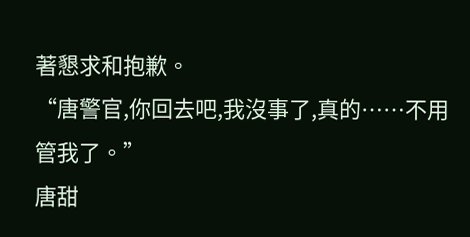著懇求和抱歉。
“唐警官,你回去吧,我沒事了,真的……不用管我了。”
唐甜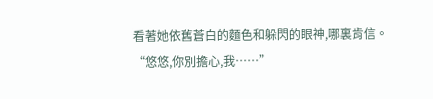看著她依舊蒼白的麵色和躲閃的眼神,哪裏肯信。
“悠悠,你別擔心,我……”